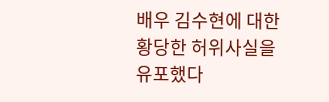배우 김수현에 대한 황당한 허위사실을 유포했다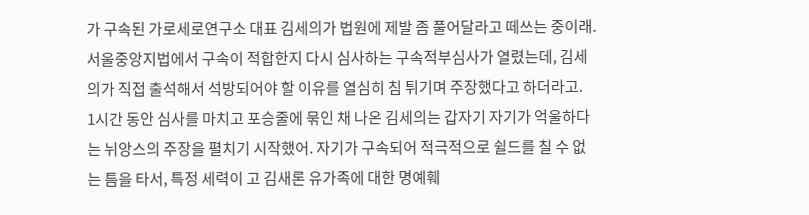가 구속된 가로세로연구소 대표 김세의가 법원에 제발 좀 풀어달라고 떼쓰는 중이래. 서울중앙지법에서 구속이 적합한지 다시 심사하는 구속적부심사가 열렸는데, 김세의가 직접 출석해서 석방되어야 할 이유를 열심히 침 튀기며 주장했다고 하더라고.
1시간 동안 심사를 마치고 포승줄에 묶인 채 나온 김세의는 갑자기 자기가 억울하다는 뉘앙스의 주장을 펼치기 시작했어. 자기가 구속되어 적극적으로 쉴드를 칠 수 없는 틈을 타서, 특정 세력이 고 김새론 유가족에 대한 명예훼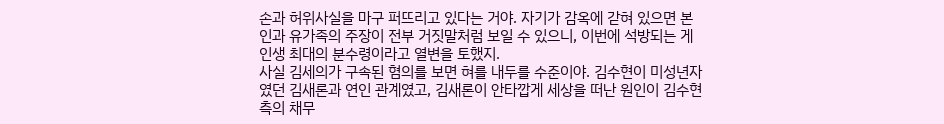손과 허위사실을 마구 퍼뜨리고 있다는 거야. 자기가 감옥에 갇혀 있으면 본인과 유가족의 주장이 전부 거짓말처럼 보일 수 있으니, 이번에 석방되는 게 인생 최대의 분수령이라고 열변을 토했지.
사실 김세의가 구속된 혐의를 보면 혀를 내두를 수준이야. 김수현이 미성년자였던 김새론과 연인 관계였고, 김새론이 안타깝게 세상을 떠난 원인이 김수현 측의 채무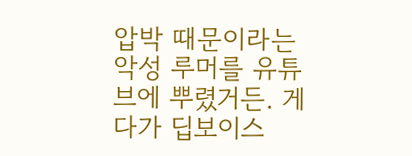압박 때문이라는 악성 루머를 유튜브에 뿌렸거든. 게다가 딥보이스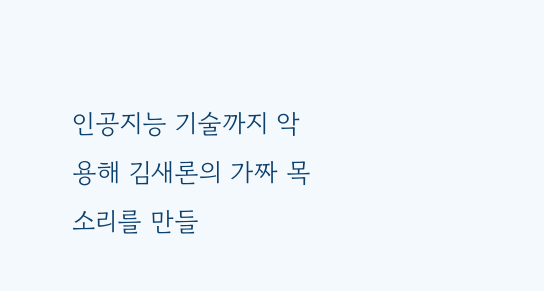인공지능 기술까지 악용해 김새론의 가짜 목소리를 만들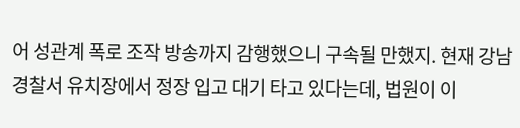어 성관계 폭로 조작 방송까지 감행했으니 구속될 만했지. 현재 강남경찰서 유치장에서 정장 입고 대기 타고 있다는데, 법원이 이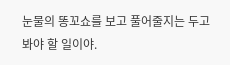눈물의 똥꼬쇼를 보고 풀어줄지는 두고 봐야 할 일이야.